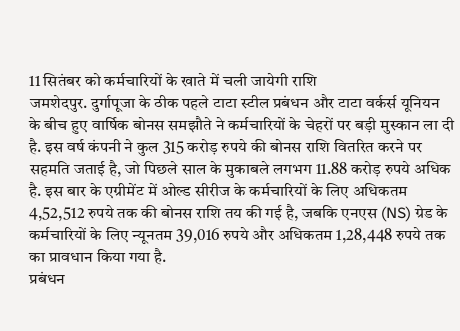11 सितंबर को कर्मचारियों के खाते में चली जायेगी राशि
जमशेदपुर. दुर्गापूजा के ठीक पहले टाटा स्टील प्रबंधन और टाटा वर्कर्स यूनियन के बीच हुए वार्षिक बोनस समझौते ने कर्मचारियों के चेहरों पर बड़ी मुस्कान ला दी है. इस वर्ष कंपनी ने कुल 315 करोड़ रुपये की बोनस राशि वितरित करने पर सहमति जताई है, जो पिछले साल के मुकाबले लगभग 11.88 करोड़ रुपये अधिक है. इस बार के एग्रीमेंट में ओल्ड सीरीज के कर्मचारियों के लिए अधिकतम 4,52,512 रुपये तक की बोनस राशि तय की गई है, जबकि एनएस (NS) ग्रेड के कर्मचारियों के लिए न्यूनतम 39,016 रुपये और अधिकतम 1,28,448 रुपये तक का प्रावधान किया गया है.
प्रबंधन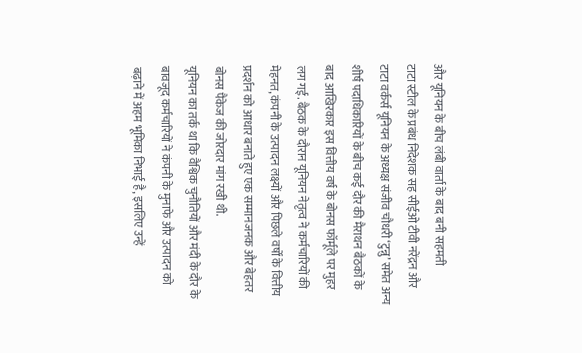और यूनियन के बीच लंबी वार्ता के बाद बनी सहमती
टाटा स्टील के प्रबंध निदेशक सह सीईओ टीवी नरेंद्रन और टाटा वर्कर्स यूनियन के अध्यक्ष संजीव चौधरी ‘टुन्नु’ समेत अन्य शीर्ष पदाधिकारियों के बीच कई दौर की मैराथन बैठकों के बाद आखिरकार इस वित्तीय वर्ष के बोनस फॉर्मूले पर मुहर लग गई. बैठक के दौरान यूनियन नेतृत्व ने कर्मचारियों की मेहनत, कंपनी के उत्पादन लक्ष्यों और पिछले वर्षों के वित्तीय प्रदर्शन को आधार बनाते हुए एक सम्मानजनक और बेहतर बोनस पैकेज की जोरदार मांग रखी थी.
यूनियन का तर्क था कि वैश्विक चुनौतियों और मंदी के दौर के बावजूद कर्मचारियों ने कंपनी के मुनाफे और उत्पादन को बढ़ाने में अहम भूमिका निभाई है, इसलिए उन्हें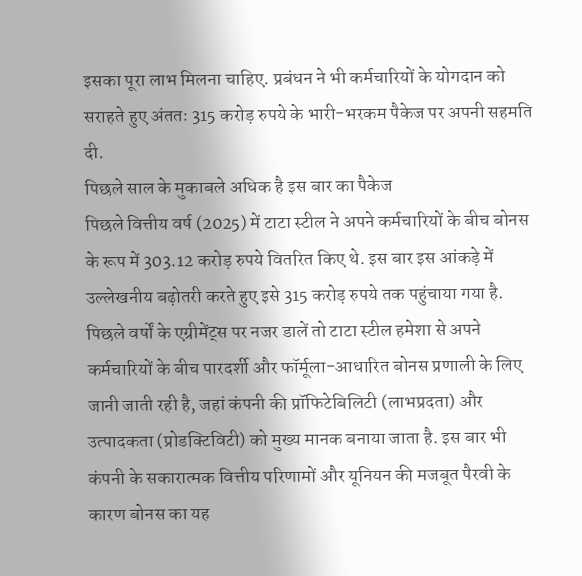इसका पूरा लाभ मिलना चाहिए. प्रबंधन ने भी कर्मचारियों के योगदान को सराहते हुए अंततः 315 करोड़ रुपये के भारी-भरकम पैकेज पर अपनी सहमति दी.
पिछले साल के मुकाबले अधिक है इस बार का पैकेज
पिछले वित्तीय वर्ष (2025) में टाटा स्टील ने अपने कर्मचारियों के बीच बोनस के रूप में 303.12 करोड़ रुपये वितरित किए थे. इस बार इस आंकड़े में उल्लेखनीय बढ़ोतरी करते हुए इसे 315 करोड़ रुपये तक पहुंचाया गया है. पिछले वर्षों के एग्रीमेंट्स पर नजर डालें तो टाटा स्टील हमेशा से अपने कर्मचारियों के बीच पारदर्शी और फॉर्मूला-आधारित बोनस प्रणाली के लिए जानी जाती रही है, जहां कंपनी की प्रॉफिटेबिलिटी (लाभप्रदता) और उत्पादकता (प्रोडक्टिविटी) को मुख्य मानक बनाया जाता है. इस बार भी कंपनी के सकारात्मक वित्तीय परिणामों और यूनियन की मजबूत पैरवी के कारण बोनस का यह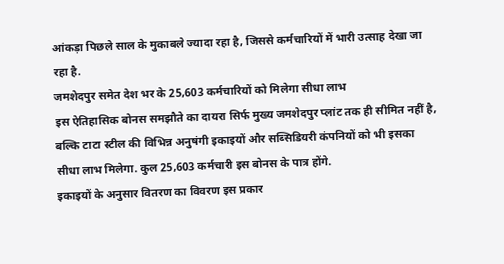आंकड़ा पिछले साल के मुकाबले ज्यादा रहा है, जिससे कर्मचारियों में भारी उत्साह देखा जा रहा है.
जमशेदपुर समेत देश भर के 25,603 कर्मचारियों को मिलेगा सीधा लाभ
इस ऐतिहासिक बोनस समझौते का दायरा सिर्फ मुख्य जमशेदपुर प्लांट तक ही सीमित नहीं है, बल्कि टाटा स्टील की विभिन्न अनुषंगी इकाइयों और सब्सिडियरी कंपनियों को भी इसका सीधा लाभ मिलेगा. कुल 25,603 कर्मचारी इस बोनस के पात्र होंगे.
इकाइयों के अनुसार वितरण का विवरण इस प्रकार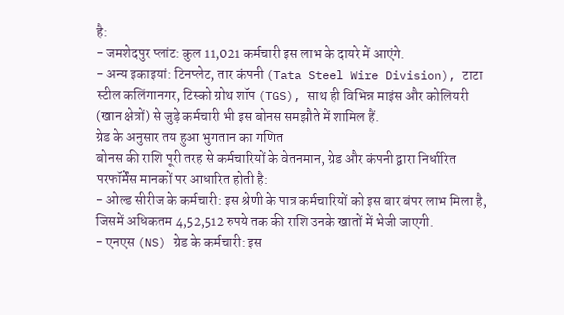है:
- जमशेदपुर प्लांट: कुल 11,021 कर्मचारी इस लाभ के दायरे में आएंगे.
- अन्य इकाइयां: टिनप्लेट, तार कंपनी (Tata Steel Wire Division), टाटा स्टील कलिंगानगर, टिस्को ग्रोथ शॉप (TGS), साथ ही विभिन्न माइंस और कोलियरी (खान क्षेत्रों) से जुड़े कर्मचारी भी इस बोनस समझौते में शामिल हैं.
ग्रेड के अनुसार तय हुआ भुगतान का गणित
बोनस की राशि पूरी तरह से कर्मचारियों के वेतनमान, ग्रेड और कंपनी द्वारा निर्धारित परफॉर्मेंस मानकों पर आधारित होती है:
- ओल्ड सीरीज के कर्मचारी: इस श्रेणी के पात्र कर्मचारियों को इस बार बंपर लाभ मिला है, जिसमें अधिकतम 4,52,512 रुपये तक की राशि उनके खातों में भेजी जाएगी.
- एनएस (NS) ग्रेड के कर्मचारी: इस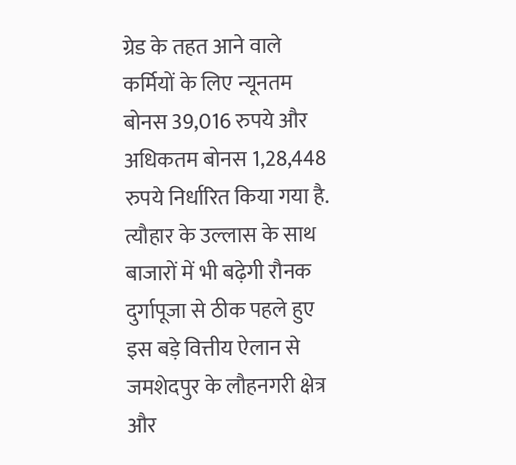ग्रेड के तहत आने वाले कर्मियों के लिए न्यूनतम बोनस 39,016 रुपये और अधिकतम बोनस 1,28,448 रुपये निर्धारित किया गया है.
त्यौहार के उल्लास के साथ बाजारों में भी बढ़ेगी रौनक
दुर्गापूजा से ठीक पहले हुए इस बड़े वित्तीय ऐलान से जमशेदपुर के लौहनगरी क्षेत्र और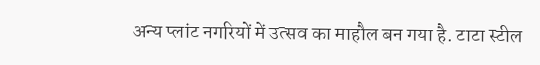अन्य प्लांट नगरियों में उत्सव का माहौल बन गया है. टाटा स्टील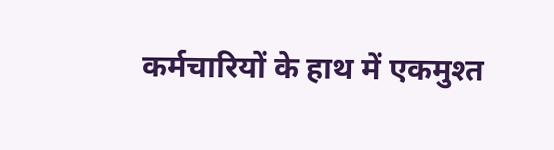कर्मचारियों के हाथ में एकमुश्त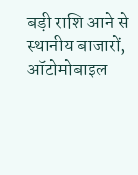बड़ी राशि आने से स्थानीय बाजारों, ऑटोमोबाइल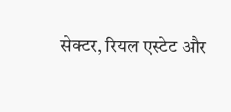सेक्टर, रियल एस्टेट और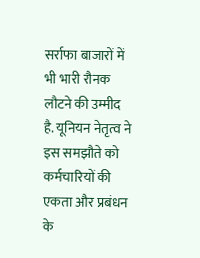सर्राफा बाजारों में भी भारी रौनक लौटने की उम्मीद है. यूनियन नेतृत्व ने इस समझौते को कर्मचारियों की एकता और प्रबंधन के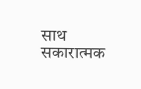साथ सकारात्मक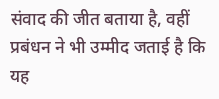संवाद की जीत बताया है, वहीं प्रबंधन ने भी उम्मीद जताई है कि यह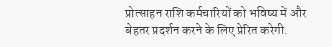प्रोत्साहन राशि कर्मचारियों को भविष्य में और बेहतर प्रदर्शन करने के लिए प्रेरित करेगी.